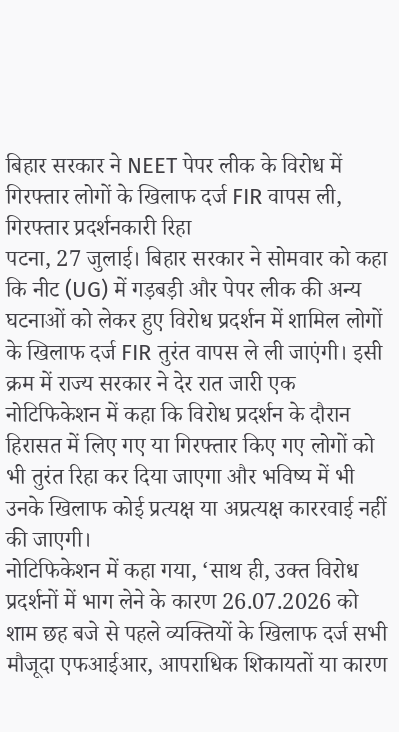बिहार सरकार ने NEET पेपर लीक के विरोध में गिरफ्तार लोगों के खिलाफ दर्ज FIR वापस ली, गिरफ्तार प्रदर्शनकारी रिहा
पटना, 27 जुलाई। बिहार सरकार ने सोमवार को कहा कि नीट (UG) में गड़बड़ी और पेपर लीक की अन्य घटनाओं को लेकर हुए विरोध प्रदर्शन में शामिल लोगों के खिलाफ दर्ज FIR तुरंत वापस ले ली जाएंगी। इसी क्रम में राज्य सरकार ने देर रात जारी एक नोटिफिकेशन में कहा कि विरोध प्रदर्शन के दौरान हिरासत में लिए गए या गिरफ्तार किए गए लोगों को भी तुरंत रिहा कर दिया जाएगा और भविष्य में भी उनके खिलाफ कोई प्रत्यक्ष या अप्रत्यक्ष काररवाई नहीं की जाएगी।
नोटिफिकेशन में कहा गया, ‘साथ ही, उक्त विरोध प्रदर्शनों में भाग लेने के कारण 26.07.2026 को शाम छह बजे से पहले व्यक्तियों के खिलाफ दर्ज सभी मौजूदा एफआईआर, आपराधिक शिकायतों या कारण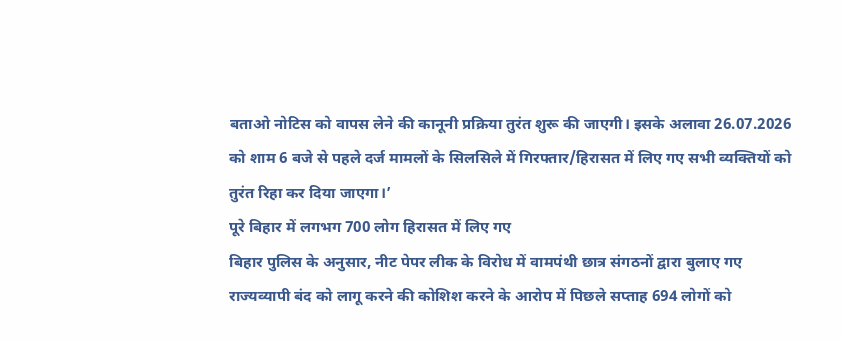बताओ नोटिस को वापस लेने की कानूनी प्रक्रिया तुरंत शुरू की जाएगी। इसके अलावा 26.07.2026 को शाम 6 बजे से पहले दर्ज मामलों के सिलसिले में गिरफ्तार/हिरासत में लिए गए सभी व्यक्तियों को तुरंत रिहा कर दिया जाएगा।’
पूरे बिहार में लगभग 700 लोग हिरासत में लिए गए
बिहार पुलिस के अनुसार, नीट पेपर लीक के विरोध में वामपंथी छात्र संगठनों द्वारा बुलाए गए राज्यव्यापी बंद को लागू करने की कोशिश करने के आरोप में पिछले सप्ताह 694 लोगों को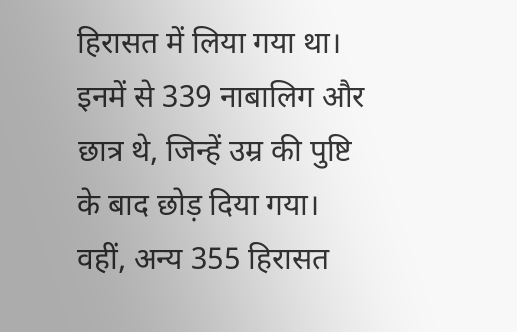हिरासत में लिया गया था। इनमें से 339 नाबालिग और छात्र थे, जिन्हें उम्र की पुष्टि के बाद छोड़ दिया गया। वहीं, अन्य 355 हिरासत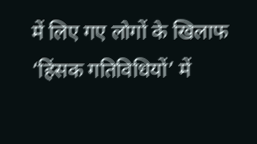में लिए गए लोगों के खिलाफ ‘हिंसक गतिविधियों’ में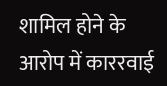शामिल होने के आरोप में काररवाई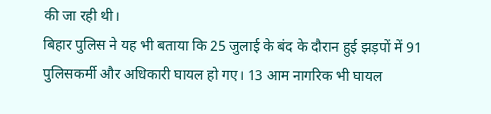की जा रही थी।
बिहार पुलिस ने यह भी बताया कि 25 जुलाई के बंद के दौरान हुई झड़पों में 91 पुलिसकर्मी और अधिकारी घायल हो गए। 13 आम नागरिक भी घायल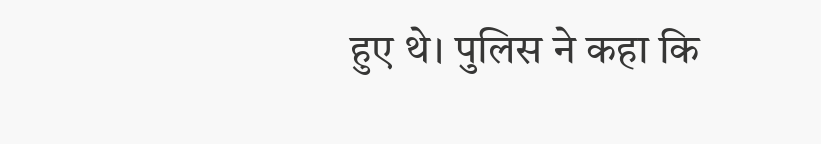हुए थे। पुलिस ने कहा कि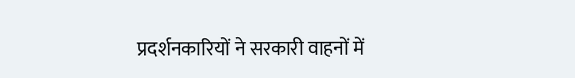प्रदर्शनकारियों ने सरकारी वाहनों में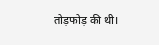तोड़फोड़ की थी।